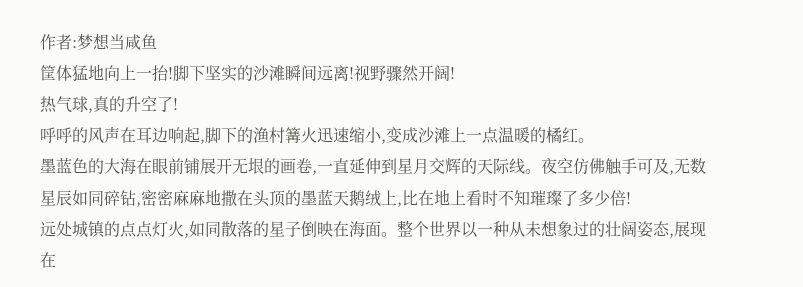作者:梦想当咸鱼
筐体猛地向上一抬!脚下坚实的沙滩瞬间远离!视野骤然开阔!
热气球,真的升空了!
呼呼的风声在耳边响起,脚下的渔村篝火迅速缩小,变成沙滩上一点温暖的橘红。
墨蓝色的大海在眼前铺展开无垠的画卷,一直延伸到星月交辉的天际线。夜空仿佛触手可及,无数星辰如同碎钻,密密麻麻地撒在头顶的墨蓝天鹅绒上,比在地上看时不知璀璨了多少倍!
远处城镇的点点灯火,如同散落的星子倒映在海面。整个世界以一种从未想象过的壮阔姿态,展现在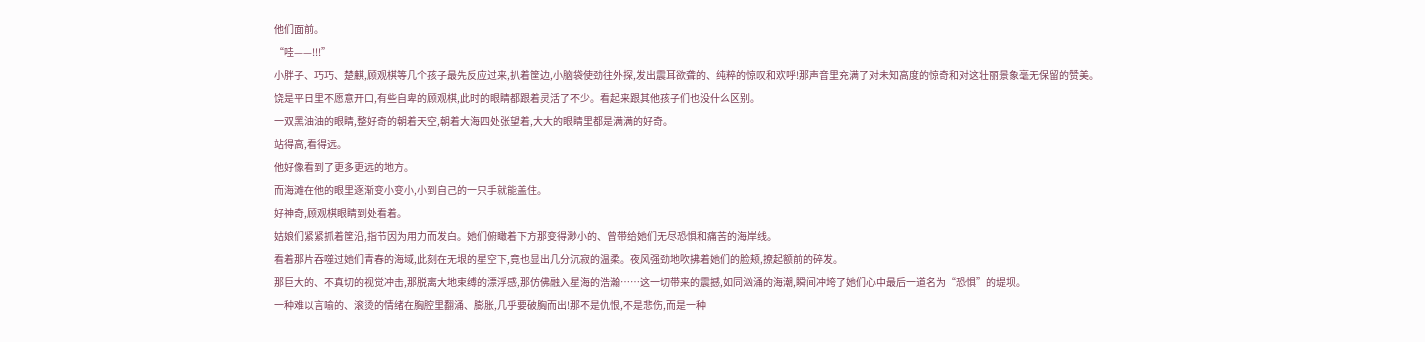他们面前。
“哇——!!!”
小胖子、巧巧、楚麒,顾观棋等几个孩子最先反应过来,扒着筐边,小脑袋使劲往外探,发出震耳欲聋的、纯粹的惊叹和欢呼!那声音里充满了对未知高度的惊奇和对这壮丽景象毫无保留的赞美。
饶是平日里不愿意开口,有些自卑的顾观棋,此时的眼睛都跟着灵活了不少。看起来跟其他孩子们也没什么区别。
一双黑油油的眼睛,整好奇的朝着天空,朝着大海四处张望着,大大的眼睛里都是满满的好奇。
站得高,看得远。
他好像看到了更多更远的地方。
而海滩在他的眼里逐渐变小变小,小到自己的一只手就能盖住。
好神奇,顾观棋眼睛到处看着。
姑娘们紧紧抓着筐沿,指节因为用力而发白。她们俯瞰着下方那变得渺小的、曾带给她们无尽恐惧和痛苦的海岸线。
看着那片吞噬过她们青春的海域,此刻在无垠的星空下,竟也显出几分沉寂的温柔。夜风强劲地吹拂着她们的脸颊,撩起额前的碎发。
那巨大的、不真切的视觉冲击,那脱离大地束缚的漂浮感,那仿佛融入星海的浩瀚……这一切带来的震撼,如同汹涌的海潮,瞬间冲垮了她们心中最后一道名为“恐惧”的堤坝。
一种难以言喻的、滚烫的情绪在胸腔里翻涌、膨胀,几乎要破胸而出!那不是仇恨,不是悲伤,而是一种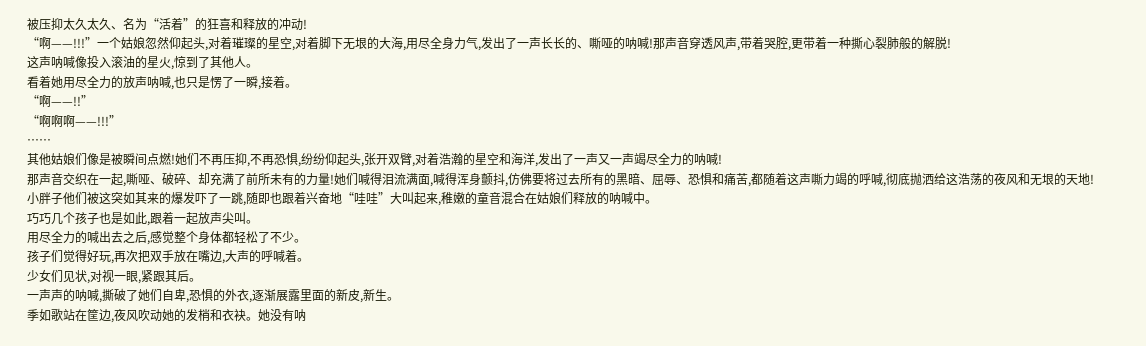被压抑太久太久、名为“活着”的狂喜和释放的冲动!
“啊——!!!”一个姑娘忽然仰起头,对着璀璨的星空,对着脚下无垠的大海,用尽全身力气,发出了一声长长的、嘶哑的呐喊!那声音穿透风声,带着哭腔,更带着一种撕心裂肺般的解脱!
这声呐喊像投入滚油的星火,惊到了其他人。
看着她用尽全力的放声呐喊,也只是愣了一瞬,接着。
“啊——!!”
“啊啊啊——!!!”
……
其他姑娘们像是被瞬间点燃!她们不再压抑,不再恐惧,纷纷仰起头,张开双臂,对着浩瀚的星空和海洋,发出了一声又一声竭尽全力的呐喊!
那声音交织在一起,嘶哑、破碎、却充满了前所未有的力量!她们喊得泪流满面,喊得浑身颤抖,仿佛要将过去所有的黑暗、屈辱、恐惧和痛苦,都随着这声嘶力竭的呼喊,彻底抛洒给这浩荡的夜风和无垠的天地!
小胖子他们被这突如其来的爆发吓了一跳,随即也跟着兴奋地“哇哇”大叫起来,稚嫩的童音混合在姑娘们释放的呐喊中。
巧巧几个孩子也是如此,跟着一起放声尖叫。
用尽全力的喊出去之后,感觉整个身体都轻松了不少。
孩子们觉得好玩,再次把双手放在嘴边,大声的呼喊着。
少女们见状,对视一眼,紧跟其后。
一声声的呐喊,撕破了她们自卑,恐惧的外衣,逐渐展露里面的新皮,新生。
季如歌站在筐边,夜风吹动她的发梢和衣袂。她没有呐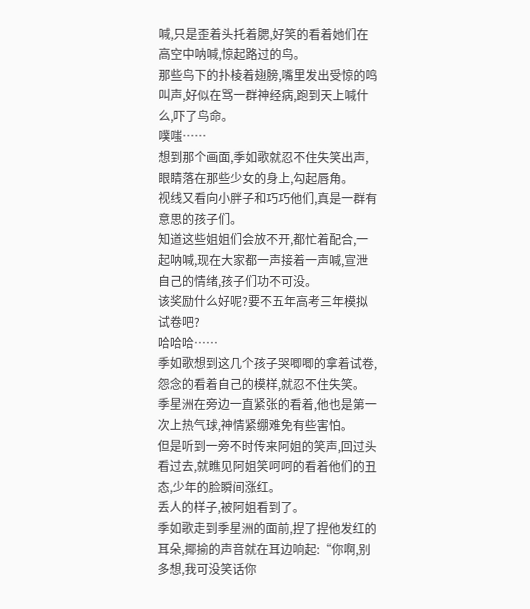喊,只是歪着头托着腮,好笑的看着她们在高空中呐喊,惊起路过的鸟。
那些鸟下的扑棱着翅膀,嘴里发出受惊的鸣叫声,好似在骂一群神经病,跑到天上喊什么,吓了鸟命。
噗嗤……
想到那个画面,季如歌就忍不住失笑出声,眼睛落在那些少女的身上,勾起唇角。
视线又看向小胖子和巧巧他们,真是一群有意思的孩子们。
知道这些姐姐们会放不开,都忙着配合,一起呐喊,现在大家都一声接着一声喊,宣泄自己的情绪,孩子们功不可没。
该奖励什么好呢?要不五年高考三年模拟试卷吧?
哈哈哈……
季如歌想到这几个孩子哭唧唧的拿着试卷,怨念的看着自己的模样,就忍不住失笑。
季星洲在旁边一直紧张的看着,他也是第一次上热气球,神情紧绷难免有些害怕。
但是听到一旁不时传来阿姐的笑声,回过头看过去,就瞧见阿姐笑呵呵的看着他们的丑态,少年的脸瞬间涨红。
丢人的样子,被阿姐看到了。
季如歌走到季星洲的面前,捏了捏他发红的耳朵,揶揄的声音就在耳边响起:“你啊,别多想,我可没笑话你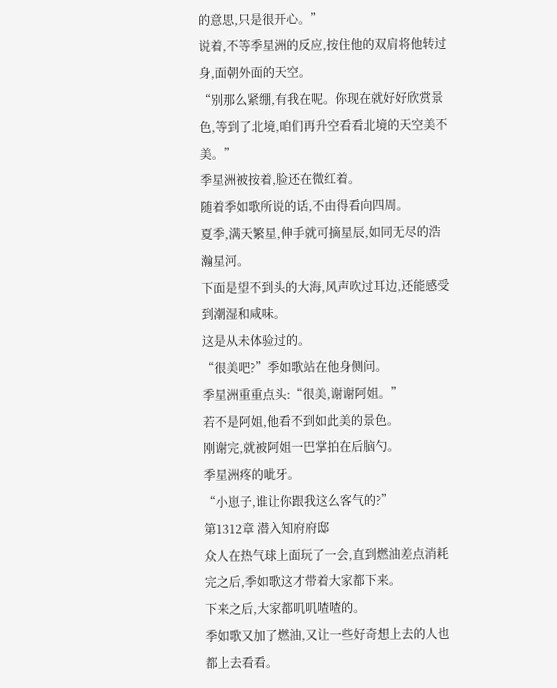的意思,只是很开心。”
说着,不等季星洲的反应,按住他的双肩将他转过身,面朝外面的天空。
“别那么紧绷,有我在呢。你现在就好好欣赏景色,等到了北境,咱们再升空看看北境的天空美不美。”
季星洲被按着,脸还在微红着。
随着季如歌所说的话,不由得看向四周。
夏季,满天繁星,伸手就可摘星辰,如同无尽的浩瀚星河。
下面是望不到头的大海,风声吹过耳边,还能感受到潮湿和咸味。
这是从未体验过的。
“很美吧?”季如歌站在他身侧问。
季星洲重重点头:“很美,谢谢阿姐。”
若不是阿姐,他看不到如此美的景色。
刚谢完,就被阿姐一巴掌拍在后脑勺。
季星洲疼的呲牙。
“小崽子,谁让你跟我这么客气的?”
第1312章 潜入知府府邸
众人在热气球上面玩了一会,直到燃油差点消耗完之后,季如歌这才带着大家都下来。
下来之后,大家都叽叽喳喳的。
季如歌又加了燃油,又让一些好奇想上去的人也都上去看看。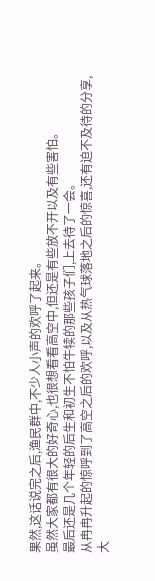果然,这话说完之后,渔民群中,不少人小声的欢呼了起来。
虽然大家都有很大的好奇心,也很想看看高空中,但还是有些放不开以及有些害怕。
最后还是几个年轻的后生和初生不怕牛犊的那些孩子们,上去待了一会。
从冉冉升起的惊呼到了高空之后的欢呼,以及从热气球落地之后的惊喜,还有迫不及待的分享,大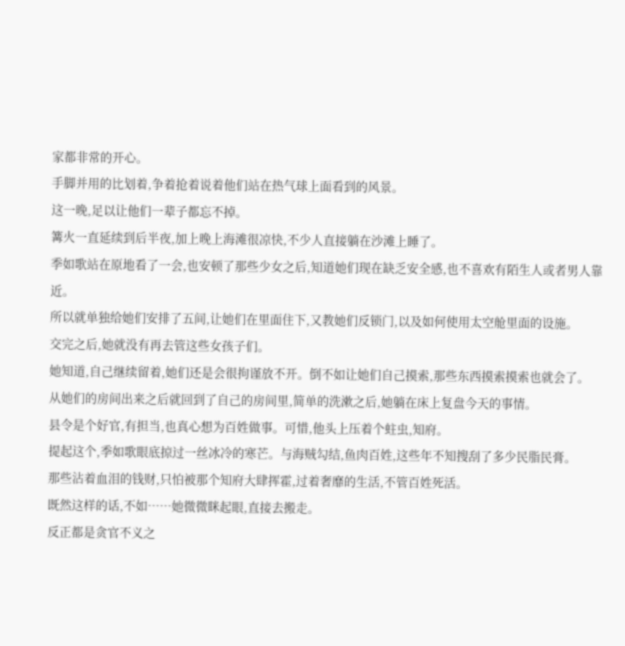家都非常的开心。
手脚并用的比划着,争着抢着说着他们站在热气球上面看到的风景。
这一晚,足以让他们一辈子都忘不掉。
篝火一直延续到后半夜,加上晚上海滩很凉快,不少人直接躺在沙滩上睡了。
季如歌站在原地看了一会,也安顿了那些少女之后,知道她们现在缺乏安全感,也不喜欢有陌生人或者男人靠近。
所以就单独给她们安排了五间,让她们在里面住下,又教她们反锁门,以及如何使用太空舱里面的设施。
交完之后,她就没有再去管这些女孩子们。
她知道,自己继续留着,她们还是会很拘谨放不开。倒不如让她们自己摸索,那些东西摸索摸索也就会了。
从她们的房间出来之后就回到了自己的房间里,简单的洗漱之后,她躺在床上复盘今天的事情。
县令是个好官,有担当,也真心想为百姓做事。可惜,他头上压着个蛀虫,知府。
提起这个,季如歌眼底掠过一丝冰冷的寒芒。与海贼勾结,鱼肉百姓,这些年不知搜刮了多少民脂民膏。
那些沾着血泪的钱财,只怕被那个知府大肆挥霍,过着奢靡的生活,不管百姓死活。
既然这样的话,不如……她微微眯起眼,直接去搬走。
反正都是贪官不义之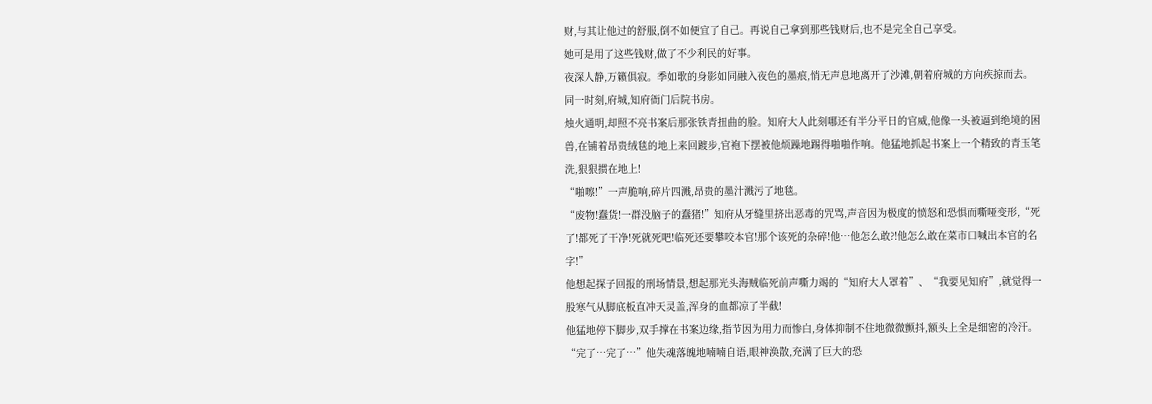财,与其让他过的舒服,倒不如便宜了自己。再说自己拿到那些钱财后,也不是完全自己享受。
她可是用了这些钱财,做了不少利民的好事。
夜深人静,万籁俱寂。季如歌的身影如同融入夜色的墨痕,悄无声息地离开了沙滩,朝着府城的方向疾掠而去。
同一时刻,府城,知府衙门后院书房。
烛火通明,却照不亮书案后那张铁青扭曲的脸。知府大人此刻哪还有半分平日的官威,他像一头被逼到绝境的困兽,在铺着昂贵绒毯的地上来回踱步,官袍下摆被他烦躁地踢得啪啪作响。他猛地抓起书案上一个精致的青玉笔洗,狠狠掼在地上!
“啪嚓!”一声脆响,碎片四溅,昂贵的墨汁溅污了地毯。
“废物!蠢货!一群没脑子的蠢猪!”知府从牙缝里挤出恶毒的咒骂,声音因为极度的愤怒和恐惧而嘶哑变形,“死了!都死了干净!死就死吧!临死还要攀咬本官!那个该死的杂碎!他…他怎么敢?!他怎么敢在菜市口喊出本官的名字!”
他想起探子回报的刑场情景,想起那光头海贼临死前声嘶力竭的“知府大人罩着”、“我要见知府”,就觉得一股寒气从脚底板直冲天灵盖,浑身的血都凉了半截!
他猛地停下脚步,双手撑在书案边缘,指节因为用力而惨白,身体抑制不住地微微颤抖,额头上全是细密的冷汗。
“完了…完了…”他失魂落魄地喃喃自语,眼神涣散,充满了巨大的恐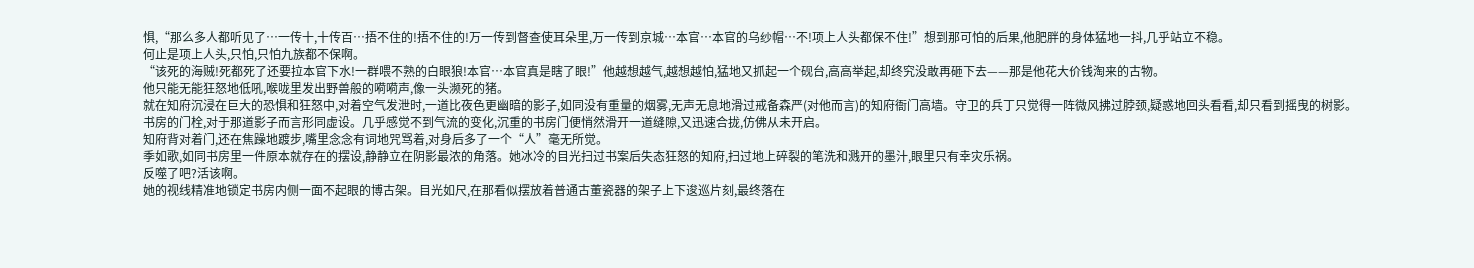惧,“那么多人都听见了…一传十,十传百…捂不住的!捂不住的!万一传到督查使耳朵里,万一传到京城…本官…本官的乌纱帽…不!项上人头都保不住!”想到那可怕的后果,他肥胖的身体猛地一抖,几乎站立不稳。
何止是项上人头,只怕,只怕九族都不保啊。
“该死的海贼!死都死了还要拉本官下水!一群喂不熟的白眼狼!本官…本官真是瞎了眼!”他越想越气,越想越怕,猛地又抓起一个砚台,高高举起,却终究没敢再砸下去——那是他花大价钱淘来的古物。
他只能无能狂怒地低吼,喉咙里发出野兽般的嗬嗬声,像一头濒死的猪。
就在知府沉浸在巨大的恐惧和狂怒中,对着空气发泄时,一道比夜色更幽暗的影子,如同没有重量的烟雾,无声无息地滑过戒备森严(对他而言)的知府衙门高墙。守卫的兵丁只觉得一阵微风拂过脖颈,疑惑地回头看看,却只看到摇曳的树影。
书房的门栓,对于那道影子而言形同虚设。几乎感觉不到气流的变化,沉重的书房门便悄然滑开一道缝隙,又迅速合拢,仿佛从未开启。
知府背对着门,还在焦躁地踱步,嘴里念念有词地咒骂着,对身后多了一个“人”毫无所觉。
季如歌,如同书房里一件原本就存在的摆设,静静立在阴影最浓的角落。她冰冷的目光扫过书案后失态狂怒的知府,扫过地上碎裂的笔洗和溅开的墨汁,眼里只有幸灾乐祸。
反噬了吧?活该啊。
她的视线精准地锁定书房内侧一面不起眼的博古架。目光如尺,在那看似摆放着普通古董瓷器的架子上下逡巡片刻,最终落在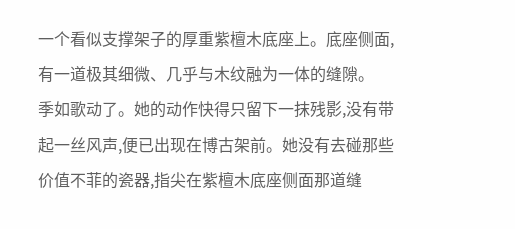一个看似支撑架子的厚重紫檀木底座上。底座侧面,有一道极其细微、几乎与木纹融为一体的缝隙。
季如歌动了。她的动作快得只留下一抹残影,没有带起一丝风声,便已出现在博古架前。她没有去碰那些价值不菲的瓷器,指尖在紫檀木底座侧面那道缝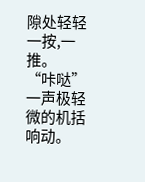隙处轻轻一按,一推。
“咔哒”一声极轻微的机括响动。